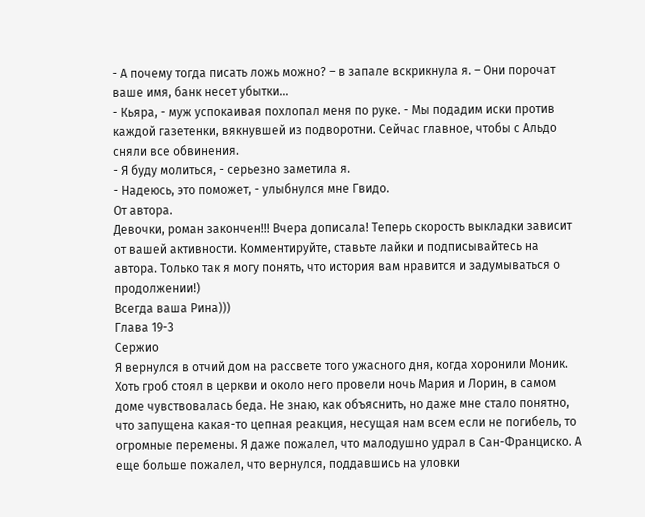- А почему тогда писать ложь можно? – в запале вскрикнула я. – Они порочат ваше имя, банк несет убытки…
- Кьяра, - муж успокаивая похлопал меня по руке. - Мы подадим иски против каждой газетенки, вякнувшей из подворотни. Сейчас главное, чтобы с Альдо сняли все обвинения.
- Я буду молиться, - серьезно заметила я.
- Надеюсь, это поможет, - улыбнулся мне Гвидо.
От автора.
Девочки, роман закончен!!! Вчера дописала! Теперь скорость выкладки зависит от вашей активности. Комментируйте, ставьте лайки и подписывайтесь на автора. Только так я могу понять, что история вам нравится и задумываться о продолжении!)
Всегда ваша Рина)))
Глава 19-3
Сержио
Я вернулся в отчий дом на рассвете того ужасного дня, когда хоронили Моник. Хоть гроб стоял в церкви и около него провели ночь Мария и Лорин, в самом доме чувствовалась беда. Не знаю, как объяснить, но даже мне стало понятно, что запущена какая-то цепная реакция, несущая нам всем если не погибель, то огромные перемены. Я даже пожалел, что малодушно удрал в Сан-Франциско. А еще больше пожалел, что вернулся, поддавшись на уловки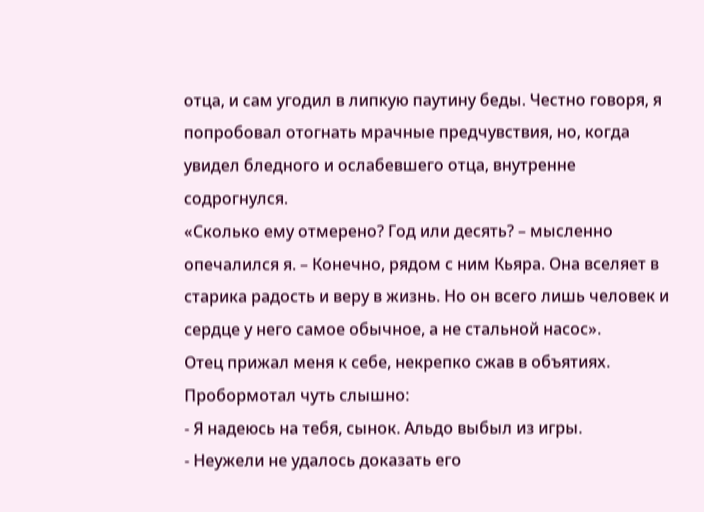отца, и сам угодил в липкую паутину беды. Честно говоря, я попробовал отогнать мрачные предчувствия, но, когда увидел бледного и ослабевшего отца, внутренне содрогнулся.
«Сколько ему отмерено? Год или десять? – мысленно опечалился я. – Конечно, рядом с ним Кьяра. Она вселяет в старика радость и веру в жизнь. Но он всего лишь человек и сердце у него самое обычное, а не стальной насос».
Отец прижал меня к себе, некрепко сжав в объятиях. Пробормотал чуть слышно:
- Я надеюсь на тебя, сынок. Альдо выбыл из игры.
- Неужели не удалось доказать его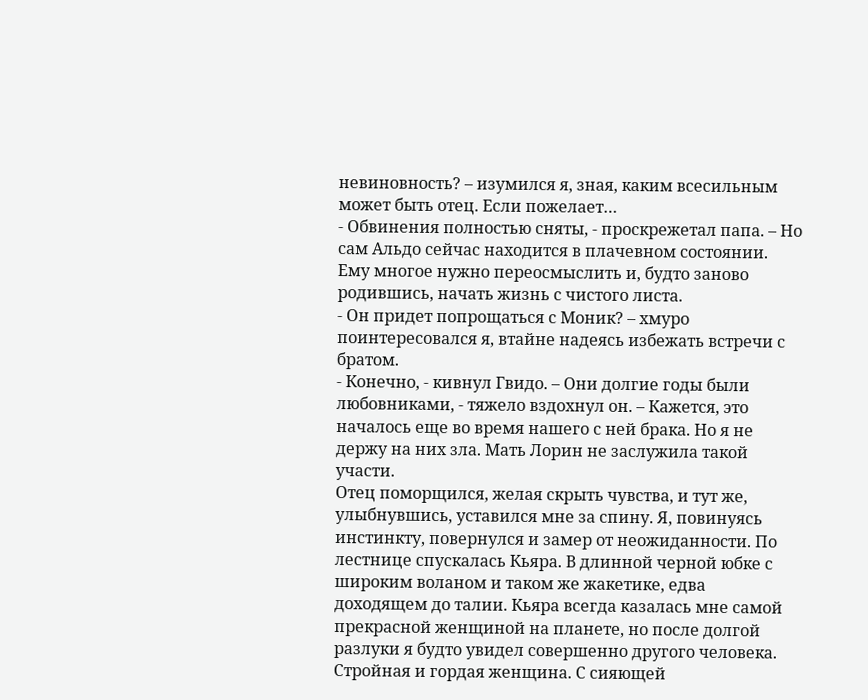невиновность? – изумился я, зная, каким всесильным может быть отец. Если пожелает…
- Обвинения полностью сняты, - проскрежетал папа. – Но сам Альдо сейчас находится в плачевном состоянии. Ему многое нужно переосмыслить и, будто заново родившись, начать жизнь с чистого листа.
- Он придет попрощаться с Моник? – хмуро поинтересовался я, втайне надеясь избежать встречи с братом.
- Конечно, - кивнул Гвидо. – Они долгие годы были любовниками, - тяжело вздохнул он. – Кажется, это началось еще во время нашего с ней брака. Но я не держу на них зла. Мать Лорин не заслужила такой участи.
Отец поморщился, желая скрыть чувства, и тут же, улыбнувшись, уставился мне за спину. Я, повинуясь инстинкту, повернулся и замер от неожиданности. По лестнице спускалась Кьяра. В длинной черной юбке с широким воланом и таком же жакетике, едва доходящем до талии. Кьяра всегда казалась мне самой прекрасной женщиной на планете, но после долгой разлуки я будто увидел совершенно другого человека. Стройная и гордая женщина. С сияющей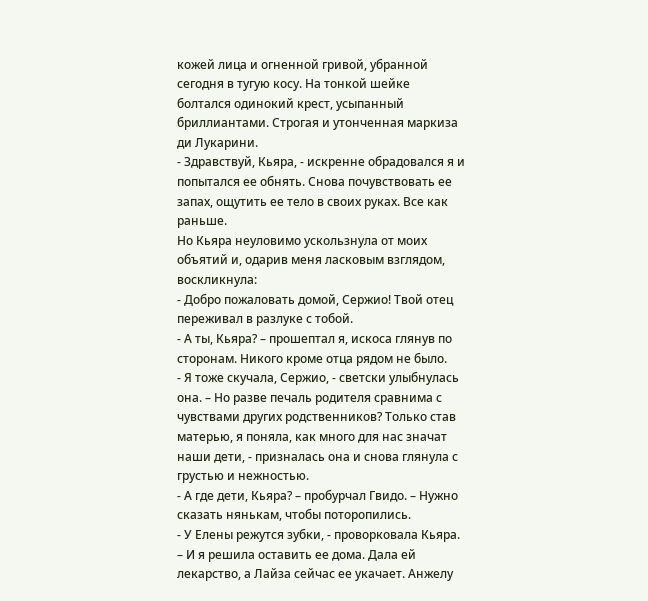кожей лица и огненной гривой, убранной сегодня в тугую косу. На тонкой шейке болтался одинокий крест, усыпанный бриллиантами. Строгая и утонченная маркиза ди Лукарини.
- Здравствуй, Кьяра, - искренне обрадовался я и попытался ее обнять. Снова почувствовать ее запах, ощутить ее тело в своих руках. Все как раньше.
Но Кьяра неуловимо ускользнула от моих объятий и, одарив меня ласковым взглядом, воскликнула:
- Добро пожаловать домой, Сержио! Твой отец переживал в разлуке с тобой.
- А ты, Кьяра? – прошептал я, искоса глянув по сторонам. Никого кроме отца рядом не было.
- Я тоже скучала, Сержио, - светски улыбнулась она. – Но разве печаль родителя сравнима с чувствами других родственников? Только став матерью, я поняла, как много для нас значат наши дети, - призналась она и снова глянула с грустью и нежностью.
- А где дети, Кьяра? – пробурчал Гвидо. – Нужно сказать нянькам, чтобы поторопились.
- У Елены режутся зубки, - проворковала Кьяра. – И я решила оставить ее дома. Дала ей лекарство, а Лайза сейчас ее укачает. Анжелу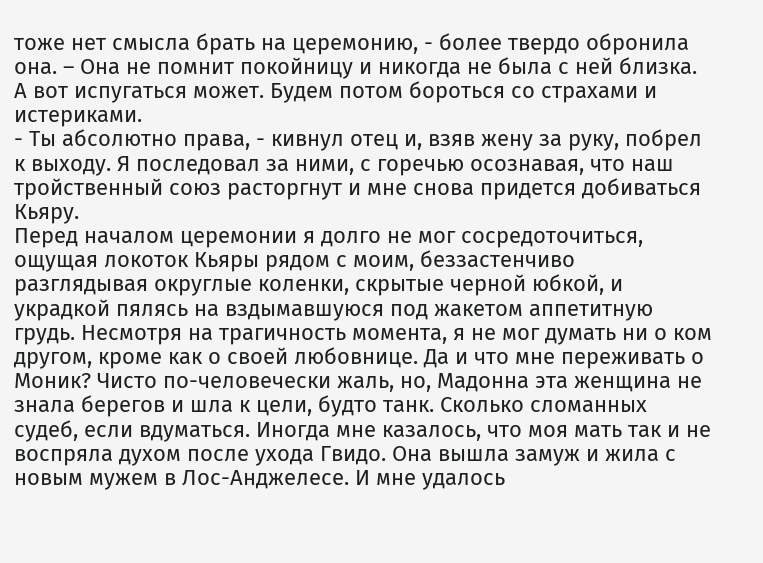тоже нет смысла брать на церемонию, - более твердо обронила она. – Она не помнит покойницу и никогда не была с ней близка. А вот испугаться может. Будем потом бороться со страхами и истериками.
- Ты абсолютно права, - кивнул отец и, взяв жену за руку, побрел к выходу. Я последовал за ними, с горечью осознавая, что наш тройственный союз расторгнут и мне снова придется добиваться Кьяру.
Перед началом церемонии я долго не мог сосредоточиться, ощущая локоток Кьяры рядом с моим, беззастенчиво разглядывая округлые коленки, скрытые черной юбкой, и украдкой пялясь на вздымавшуюся под жакетом аппетитную грудь. Несмотря на трагичность момента, я не мог думать ни о ком другом, кроме как о своей любовнице. Да и что мне переживать о Моник? Чисто по-человечески жаль, но, Мадонна эта женщина не знала берегов и шла к цели, будто танк. Сколько сломанных судеб, если вдуматься. Иногда мне казалось, что моя мать так и не воспряла духом после ухода Гвидо. Она вышла замуж и жила с новым мужем в Лос-Анджелесе. И мне удалось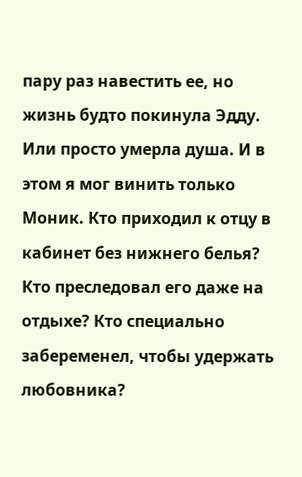пару раз навестить ее, но жизнь будто покинула Эдду. Или просто умерла душа. И в этом я мог винить только Моник. Кто приходил к отцу в кабинет без нижнего белья? Кто преследовал его даже на отдыхе? Кто специально забеременел, чтобы удержать любовника?